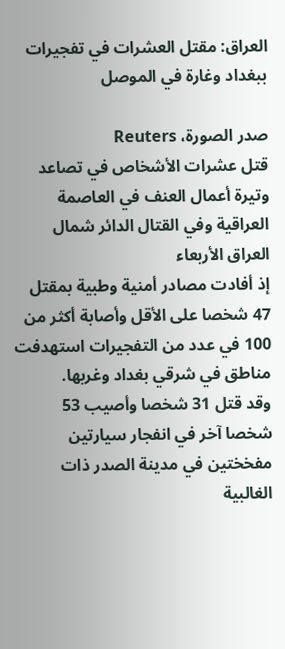العراق: مقتل العشرات في تفجيرات ببغداد وغارة في الموصل

صدر الصورة، Reuters
قتل عشرات الأشخاص في تصاعد وتيرة أعمال العنف في العاصمة العراقية وفي القتال الدائر شمال العراق الأربعاء
إذ أفادت مصادر أمنية وطبية بمقتل 47 شخصا على الأقل وأصابة أكثر من 100 في عدد من التفجيرات استهدفت مناطق في شرقي بغداد وغربها.
وقد قتل 31 شخصا وأصيب 53 شخصا آخر في انفجار سيارتين مفخختين في مدينة الصدر ذات الغالبية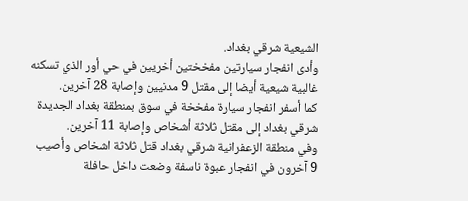الشيعية شرقي بغداد.
وأدى انفجار سيارتين مفخختين أخريين في حي أور الذي تسكنه غالبية شيعية أيضا إلى مقتل 9 مدنيين وإصابة 28 آخرين.
كما أسفر انفجار سيارة مفخخة في سوق بمنطقة بغداد الجديدة شرقي بغداد إلى مقتل ثلاثة أشخاص وإصابة 11 آخرين.
وفي منطقة الزعفرانية شرقي بغداد قتل ثلاثة اشخاص وأصيب 9 آخرون في انفجار عبوة ناسفة وضعت داخل حافلة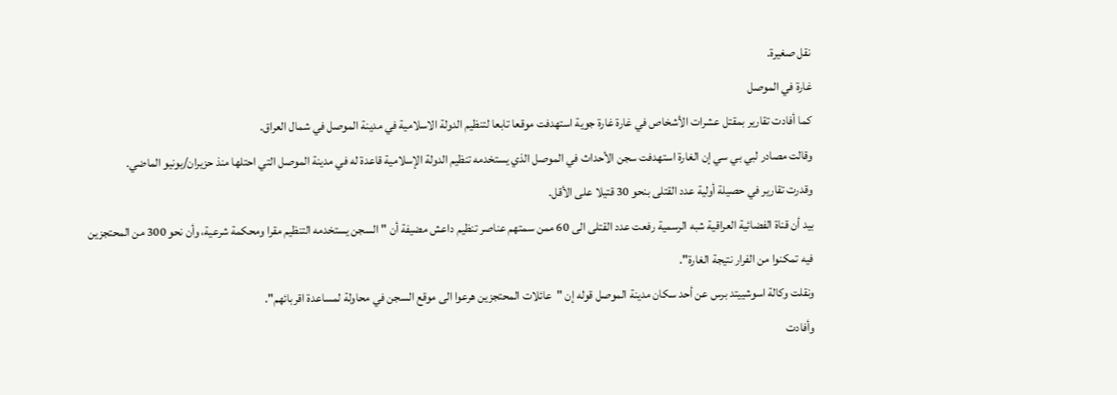نقل صغيرة.
غارة في الموصل
كما أفادت تقارير بمقتل عشرات الأشخاص في غارة غارة جوية استهدفت موقعا تابعا لتنظيم الدولة الاسلامية في مدينة الموصل في شمال العراق.
وقالت مصادر لبي بي سي إن الغارة استهدفت سجن الأحداث في الموصل الذي يستخدمه تنظيم الدولة الإسلامية قاعدة له في مدينة الموصل التي احتلها منذ حزيران/يونيو الماضي.
وقدرت تقارير في حصيلة أولية عدد القتلى بنحو 30 قتيلا على الأقل.
بيد أن قناة الفضائية العراقية شبه الرسمية رفعت عدد القتلى الى 60 ممن سمتهم عناصر تنظيم داعش مضيفة أن "السجن يستخدمه التنظيم مقرا ومحكمة شرعية، وأن نحو 300 من المحتجزين فيه تمكنوا من الفرار نتيجة الغارة".
ونقلت وكالة اسوشييتد برس عن أحد سكان مدينة الموصل قوله إن "عائلات المحتجزين هرعوا الى موقع السجن في محاولة لمساعدة اقربائهم".
وأفادت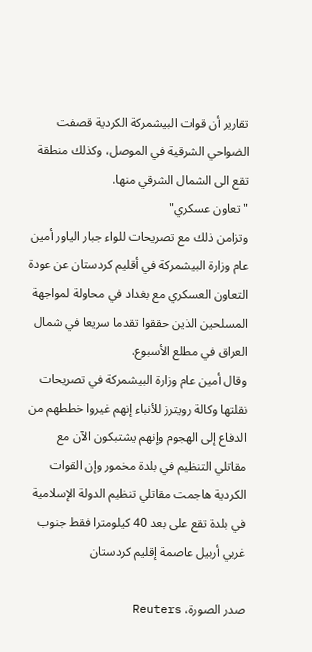تقارير أن قوات البيشمركة الكردية قصفت الضواحي الشرقية في الموصل، وكذلك منطقة تقع الى الشمال الشرقي منها.
"تعاون عسكري"
وتزامن ذلك مع تصريحات للواء جبار الياور أمين عام وزارة البيشمركة في أقليم كردستان عن عودة التعاون العسكري مع بغداد في محاولة لمواجهة المسلحين الذين حققوا تقدما سريعا في شمال العراق في مطلع الأسبوع.
وقال أمين عام وزارة البيشمركة في تصريحات نقلتها وكالة رويترز للأنباء إنهم غيروا خططهم من الدفاع إلى الهجوم وإنهم يشتبكون الآن مع مقاتلي التنظيم في بلدة مخمور وإن القوات الكردية هاجمت مقاتلي تنظيم الدولة الإسلامية في بلدة تقع على بعد 40 كيلومترا فقط جنوب غربي أربيل عاصمة إقليم كردستان

صدر الصورة، Reuters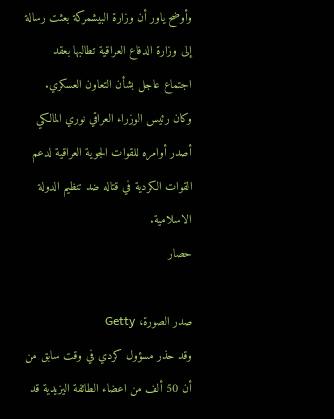وأوضح ياور أن وزارة البيشمركة بعثت رسالة إلى وزارة الدفاع العراقية تطالبها بعقد اجتماع عاجل بشأن التعاون العسكري.
وكان رئيس الوزراء العراقي نوري المالكي أصدر أوامره للقوات الجوية العراقية لدعم القوات الكردية في قتاله ضد تنظيم الدولة الاسلامية.
حصار

صدر الصورة، Getty
وقد حذر مسؤول كردي في وقت سابق من أن 50 ألف من اعضاء الطائفة اليزيدية قد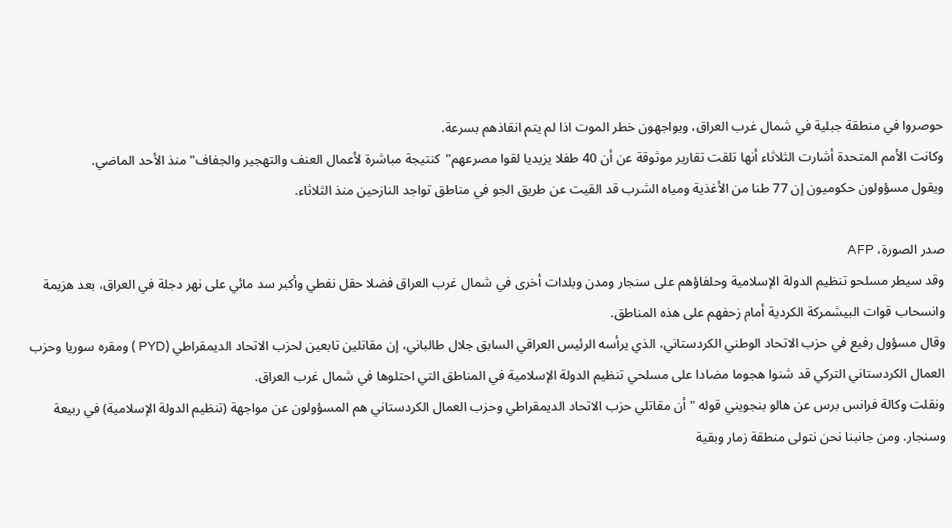حوصروا في منطقة جبلية في شمال غرب العراق، ويواجهون خطر الموت اذا لم يتم انقاذهم بسرعة.
وكانت الأمم المتحدة أشارت الثلاثاء أنها تلقت تقارير موثوقة عن أن 40 طفلا يزيديا لقوا مصرعهم"كنتيجة مباشرة لأعمال العنف والتهجير والجفاف" منذ الأحد الماضي.
ويقول مسؤولون حكوميون إن 77 طنا من الأغذية ومياه الشرب قد القيت عن طريق الجو في مناطق تواجد النازحين منذ الثلاثاء.

صدر الصورة، AFP
وقد سيطر مسلحو تنظيم الدولة الإسلامية وحلفاؤهم على سنجار ومدن وبلدات أخرى في شمال غرب العراق فضلا حقل نفطي وأكبر سد مائي على نهر دجلة في العراق، بعد هزيمة وانسحاب قوات البيشمركة الكردية أمام زحفهم على هذه المناطق.
وقال مسؤول رفيع في حزب الاتحاد الوطني الكردستاني، الذي يرأسه الرئيس العراقي السابق جلال طالباني، إن مقاتلين تابعين لحزب الاتحاد الديمقراطي (PYD ) ومقره سوريا وحزب العمال الكردستاني التركي قد شنوا هجوما مضادا على مسلحي تنظيم الدولة الإسلامية في المناطق التي احتلوها في شمال غرب العراق.
ونقلت وكالة فرانس برس عن هالو بنجويني قوله "أن مقاتلي حزب الاتحاد الديمقراطي وحزب العمال الكردستاني هم المسؤولون عن مواجهة (تنظيم الدولة الإسلامية) في ربيعة وسنجار. ومن جانبنا نحن نتولى منطقة زمار وبقية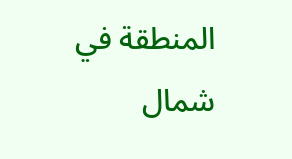المنطقة في شمال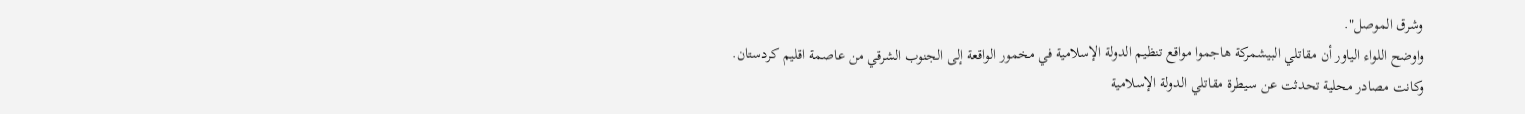وشرق الموصل".
واوضح اللواء الياور أن مقاتلي البيشمركة هاجموا مواقع تنظيم الدولة الإسلامية في مخمور الواقعة إلى الجنوب الشرقي من عاصمة اقليم كردستان.
وكانت مصادر محلية تحدثت عن سيطرة مقاتلي الدولة الإسلامية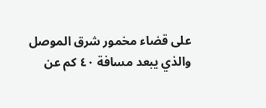على قضاء مخمور شرق الموصل والذي يبعد مسافة ٤٠ كم عن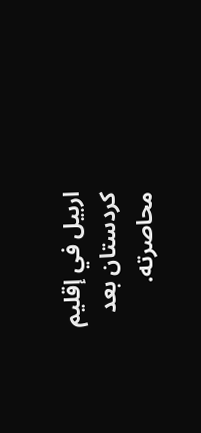اربيل في إقليم كردستان بعد محاصرته.